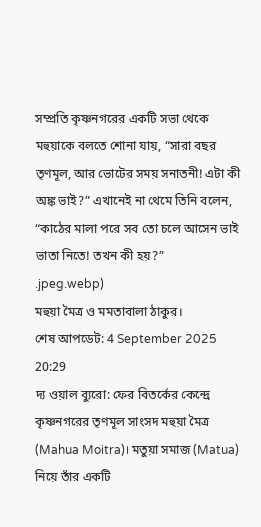সম্প্রতি কৃষ্ণনগরের একটি সভা থেকে মহুয়াকে বলতে শোনা যায়, “সারা বছর তৃণমূল, আর ভোটের সময় সনাতনী! এটা কী অঙ্ক ভাই?” এখানেই না থেমে তিনি বলেন, “কাঠের মালা পরে সব তো চলে আসেন ভাই ভাতা নিতে! তখন কী হয়?”
.jpeg.webp)
মহুয়া মৈত্র ও মমতাবালা ঠাকুর।
শেষ আপডেট: 4 September 2025 20:29
দ্য ওয়াল ব্যুরো: ফের বিতর্কের কেন্দ্রে কৃষ্ণনগরের তৃণমূল সাংসদ মহুয়া মৈত্র (Mahua Moitra)। মতুয়া সমাজ (Matua) নিয়ে তাঁর একটি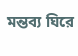মন্তব্য ঘিরে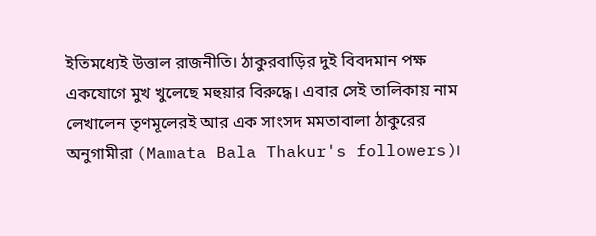ইতিমধ্যেই উত্তাল রাজনীতি। ঠাকুরবাড়ির দুই বিবদমান পক্ষ একযোগে মুখ খুলেছে মহুয়ার বিরুদ্ধে। এবার সেই তালিকায় নাম লেখালেন তৃণমূলেরই আর এক সাংসদ মমতাবালা ঠাকুরের অনুগামীরা (Mamata Bala Thakur's followers)।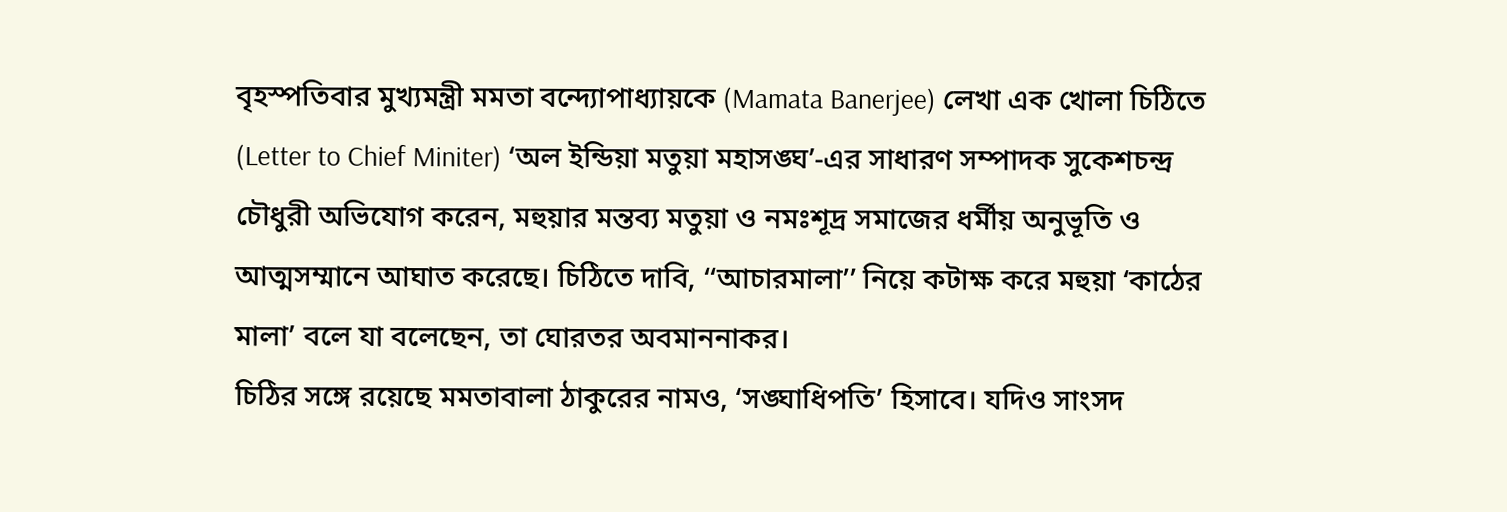বৃহস্পতিবার মুখ্যমন্ত্রী মমতা বন্দ্যোপাধ্যায়কে (Mamata Banerjee) লেখা এক খোলা চিঠিতে (Letter to Chief Miniter) ‘অল ইন্ডিয়া মতুয়া মহাসঙ্ঘ’-এর সাধারণ সম্পাদক সুকেশচন্দ্র চৌধুরী অভিযোগ করেন, মহুয়ার মন্তব্য মতুয়া ও নমঃশূদ্র সমাজের ধর্মীয় অনুভূতি ও আত্মসম্মানে আঘাত করেছে। চিঠিতে দাবি, ‘‘আচারমালা’’ নিয়ে কটাক্ষ করে মহুয়া ‘কাঠের মালা’ বলে যা বলেছেন, তা ঘোরতর অবমাননাকর।
চিঠির সঙ্গে রয়েছে মমতাবালা ঠাকুরের নামও, ‘সঙ্ঘাধিপতি’ হিসাবে। যদিও সাংসদ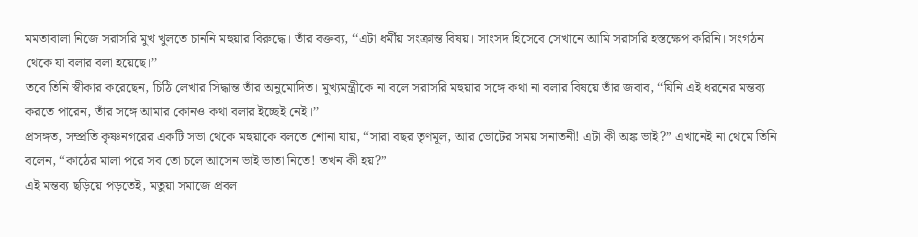মমতাবালা নিজে সরাসরি মুখ খুলতে চাননি মহুয়ার বিরুদ্ধে। তাঁর বক্তব্য, ‘‘এটা ধর্মীয় সংক্রান্ত বিষয়। সাংসদ হিসেবে সেখানে আমি সরাসরি হস্তক্ষেপ করিনি। সংগঠন থেকে যা বলার বলা হয়েছে।’’
তবে তিনি স্বীকার করেছেন, চিঠি লেখার সিদ্ধান্ত তাঁর অনুমোদিত। মুখ্যমন্ত্রীকে না বলে সরাসরি মহুয়ার সঙ্গে কথা না বলার বিষয়ে তাঁর জবাব, ‘‘যিনি এই ধরনের মন্তব্য করতে পারেন, তাঁর সঙ্গে আমার কোনও কথা বলার ইচ্ছেই নেই।’’
প্রসঙ্গত, সম্প্রতি কৃষ্ণনগরের একটি সভা থেকে মহুয়াকে বলতে শোনা যায়, “সারা বছর তৃণমূল, আর ভোটের সময় সনাতনী! এটা কী অঙ্ক ভাই?” এখানেই না থেমে তিনি বলেন, “কাঠের মালা পরে সব তো চলে আসেন ভাই ভাতা নিতে! তখন কী হয়?”
এই মন্তব্য ছড়িয়ে পড়তেই, মতুয়া সমাজে প্রবল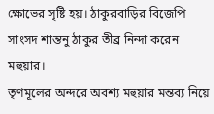ক্ষোভের সৃষ্টি হয়। ঠাকুরবাড়ির বিজেপি সাংসদ শান্তনু ঠাকুর তীব্র নিন্দা করেন মহুয়ার।
তৃণমূলের অন্দরে অবশ্য মহুয়ার মন্তব্য নিয়ে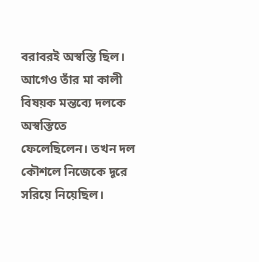বরাবরই অস্বস্তি ছিল। আগেও তাঁর মা কালী বিষয়ক মন্তব্যে দলকে অস্বস্তিতে ফেলেছিলেন। তখন দল কৌশলে নিজেকে দূরে সরিয়ে নিয়েছিল।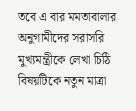তবে এ বার মমতাবালার অনুগামীদের সরাসরি মুখ্যমন্ত্রীকে লেখা চিঠি বিষয়টিকে নতুন মাত্রা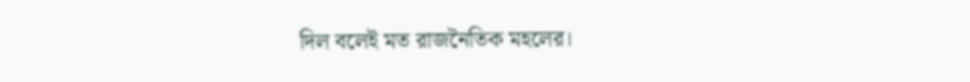দিল বলেই মত রাজনৈতিক মহলের।